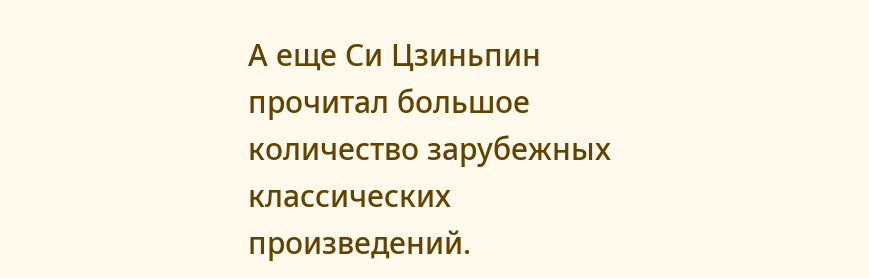А еще Си Цзиньпин прочитал большое количество зарубежных классических произведений.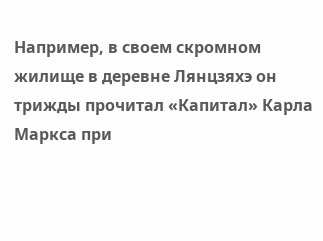Например, в своем скромном жилище в деревне Лянцзяхэ он трижды прочитал «Капитал» Карла Маркса при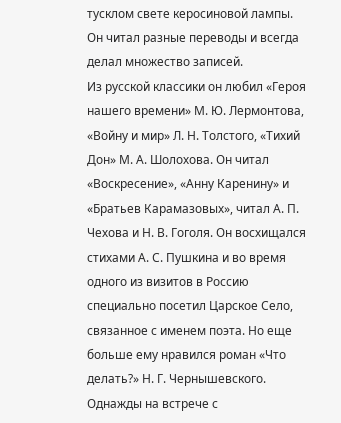тусклом свете керосиновой лампы. Он читал разные переводы и всегда делал множество записей.
Из русской классики он любил «Героя нашего времени» М. Ю. Лермонтова, «Войну и мир» Л. Н. Толстого, «Тихий Дон» М. А. Шолохова. Он читал «Воскресение», «Анну Каренину» и «Братьев Карамазовых», читал А. П. Чехова и Н. В. Гоголя. Он восхищался стихами А. С. Пушкина и во время одного из визитов в Россию специально посетил Царское Село, связанное с именем поэта. Но еще больше ему нравился роман «Что делать?» Н. Г. Чернышевского. Однажды на встрече с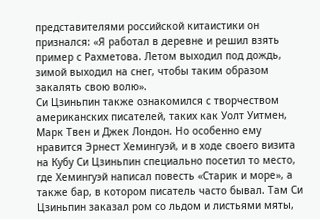представителями российской китаистики он признался: «Я работал в деревне и решил взять пример с Рахметова. Летом выходил под дождь, зимой выходил на снег, чтобы таким образом закалять свою волю».
Си Цзиньпин также ознакомился с творчеством американских писателей, таких как Уолт Уитмен, Марк Твен и Джек Лондон. Но особенно ему нравится Эрнест Хемингуэй, и в ходе своего визита на Кубу Си Цзиньпин специально посетил то место, где Хемингуэй написал повесть «Старик и море», а также бар, в котором писатель часто бывал. Там Си Цзиньпин заказал ром со льдом и листьями мяты,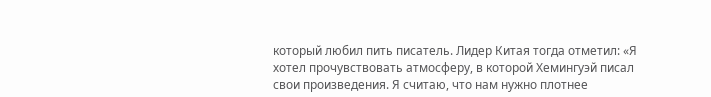который любил пить писатель. Лидер Китая тогда отметил: «Я хотел прочувствовать атмосферу, в которой Хемингуэй писал свои произведения. Я считаю, что нам нужно плотнее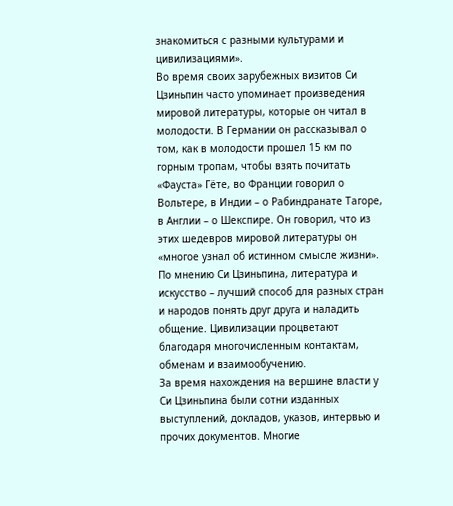знакомиться с разными культурами и цивилизациями».
Во время своих зарубежных визитов Си Цзиньпин часто упоминает произведения мировой литературы, которые он читал в молодости. В Германии он рассказывал о том, как в молодости прошел 15 км по горным тропам, чтобы взять почитать «Фауста» Гёте, во Франции говорил о Вольтере, в Индии – о Рабиндранате Тагоре, в Англии – о Шекспире. Он говорил, что из этих шедевров мировой литературы он «многое узнал об истинном смысле жизни».
По мнению Си Цзиньпина, литература и искусство – лучший способ для разных стран и народов понять друг друга и наладить общение. Цивилизации процветают благодаря многочисленным контактам, обменам и взаимообучению.
За время нахождения на вершине власти у Си Цзиньпина были сотни изданных выступлений, докладов, указов, интервью и прочих документов. Многие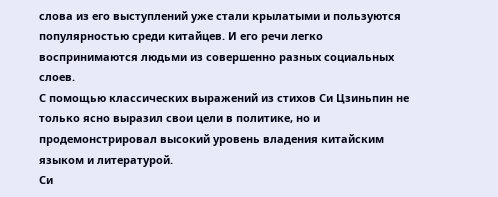слова из его выступлений уже стали крылатыми и пользуются популярностью среди китайцев. И его речи легко воспринимаются людьми из совершенно разных социальных слоев.
С помощью классических выражений из стихов Си Цзиньпин не только ясно выразил свои цели в политике, но и продемонстрировал высокий уровень владения китайским языком и литературой.
Си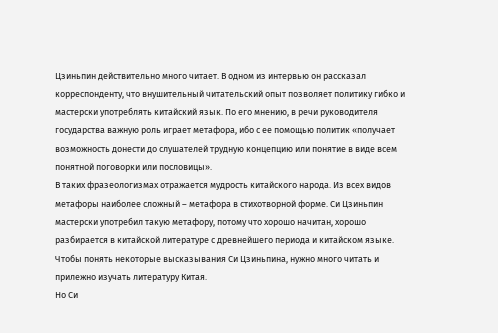Цзиньпин действительно много читает. В одном из интервью он рассказал корреспонденту, что внушительный читательский опыт позволяет политику гибко и мастерски употреблять китайский язык. По его мнению, в речи руководителя государства важную роль играет метафора, ибо с ее помощью политик «получает возможность донести до слушателей трудную концепцию или понятие в виде всем понятной поговорки или пословицы».
В таких фразеологизмах отражается мудрость китайского народа. Из всех видов метафоры наиболее сложный – метафора в стихотворной форме. Си Цзиньпин мастерски употребил такую метафору, потому что хорошо начитан, хорошо разбирается в китайской литературе с древнейшего периода и китайском языке. Чтобы понять некоторые высказывания Си Цзиньпина, нужно много читать и прилежно изучать литературу Китая.
Но Си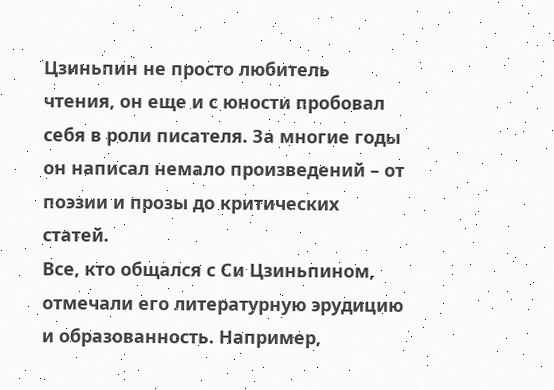Цзиньпин не просто любитель чтения, он еще и с юности пробовал себя в роли писателя. За многие годы он написал немало произведений – от поэзии и прозы до критических статей.
Все, кто общался с Си Цзиньпином, отмечали его литературную эрудицию и образованность. Например,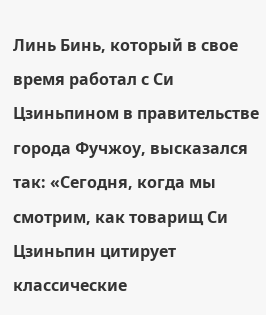Линь Бинь, который в свое время работал с Си Цзиньпином в правительстве города Фучжоу, высказался так: «Сегодня, когда мы смотрим, как товарищ Си Цзиньпин цитирует классические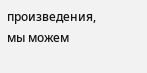произведения, мы можем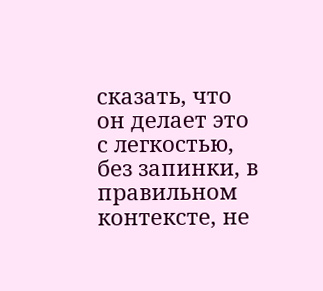сказать, что он делает это с легкостью, без запинки, в правильном контексте, не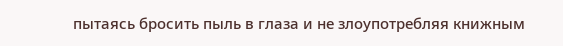пытаясь бросить пыль в глаза и не злоупотребляя книжным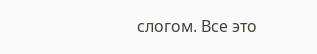слогом. Все это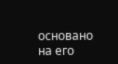основано на его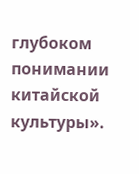глубоком понимании китайской культуры».